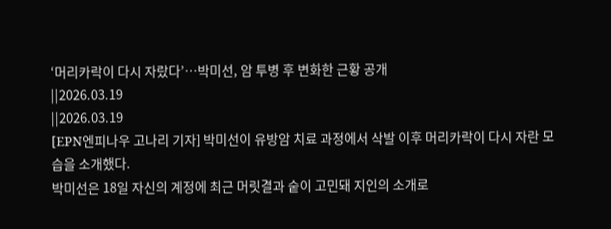‘머리카락이 다시 자랐다’…박미선, 암 투병 후 변화한 근황 공개
||2026.03.19
||2026.03.19
[EPN엔피나우 고나리 기자] 박미선이 유방암 치료 과정에서 삭발 이후 머리카락이 다시 자란 모습을 소개했다.
박미선은 18일 자신의 계정에 최근 머릿결과 숱이 고민돼 지인의 소개로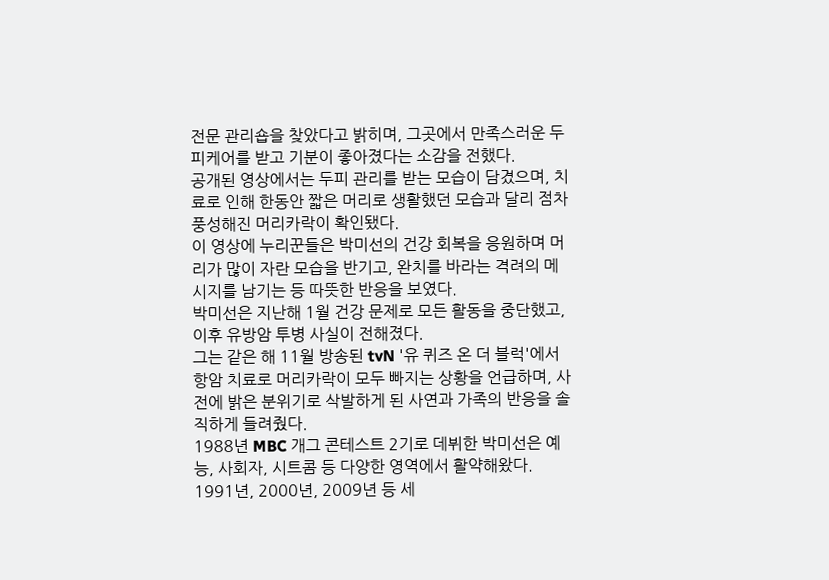전문 관리숍을 찾았다고 밝히며, 그곳에서 만족스러운 두피케어를 받고 기분이 좋아졌다는 소감을 전했다.
공개된 영상에서는 두피 관리를 받는 모습이 담겼으며, 치료로 인해 한동안 짧은 머리로 생활했던 모습과 달리 점차 풍성해진 머리카락이 확인됐다.
이 영상에 누리꾼들은 박미선의 건강 회복을 응원하며 머리가 많이 자란 모습을 반기고, 완치를 바라는 격려의 메시지를 남기는 등 따뜻한 반응을 보였다.
박미선은 지난해 1월 건강 문제로 모든 활동을 중단했고, 이후 유방암 투병 사실이 전해졌다.
그는 같은 해 11월 방송된 tvN '유 퀴즈 온 더 블럭'에서 항암 치료로 머리카락이 모두 빠지는 상황을 언급하며, 사전에 밝은 분위기로 삭발하게 된 사연과 가족의 반응을 솔직하게 들려줬다.
1988년 MBC 개그 콘테스트 2기로 데뷔한 박미선은 예능, 사회자, 시트콤 등 다양한 영역에서 활약해왔다.
1991년, 2000년, 2009년 등 세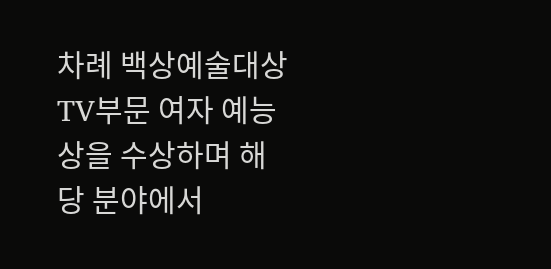차례 백상예술대상 TV부문 여자 예능상을 수상하며 해당 분야에서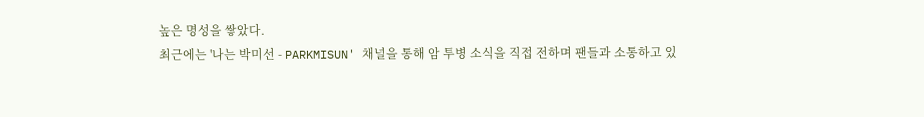높은 명성을 쌓았다.
최근에는 '나는 박미선 - PARKMISUN' 채널을 통해 암 투병 소식을 직접 전하며 팬들과 소통하고 있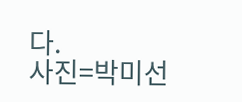다.
사진=박미선